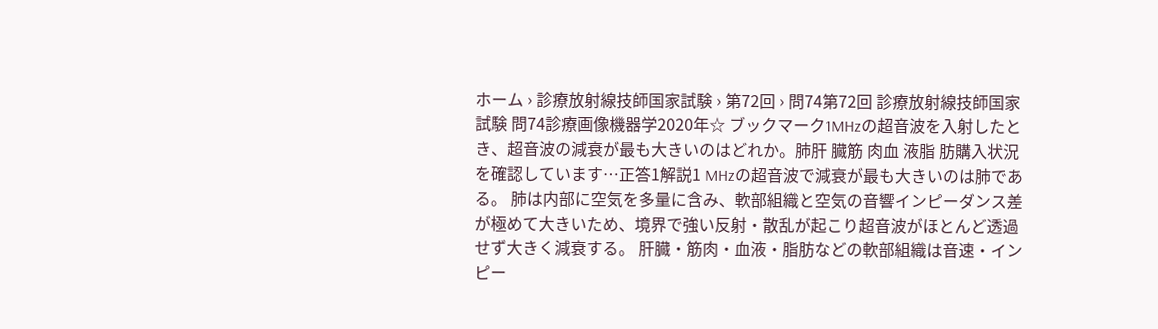ホーム › 診療放射線技師国家試験 › 第72回 › 問74第72回 診療放射線技師国家試験 問74診療画像機器学2020年☆ ブックマーク1MHzの超音波を入射したとき、超音波の減衰が最も大きいのはどれか。肺肝 臓筋 肉血 液脂 肪購入状況を確認しています…正答1解説1 MHzの超音波で減衰が最も大きいのは肺である。 肺は内部に空気を多量に含み、軟部組織と空気の音響インピーダンス差が極めて大きいため、境界で強い反射・散乱が起こり超音波がほとんど透過せず大きく減衰する。 肝臓・筋肉・血液・脂肪などの軟部組織は音速・インピー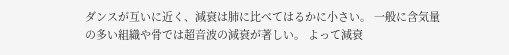ダンスが互いに近く、減衰は肺に比べてはるかに小さい。 一般に含気量の多い組織や骨では超音波の減衰が著しい。 よって減衰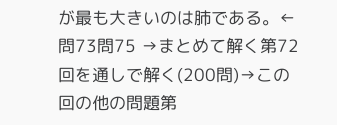が最も大きいのは肺である。← 問73問75 →まとめて解く第72回を通しで解く(200問)→この回の他の問題第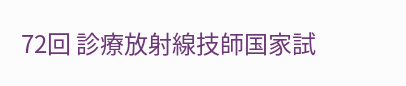72回 診療放射線技師国家試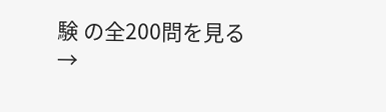験 の全200問を見る →